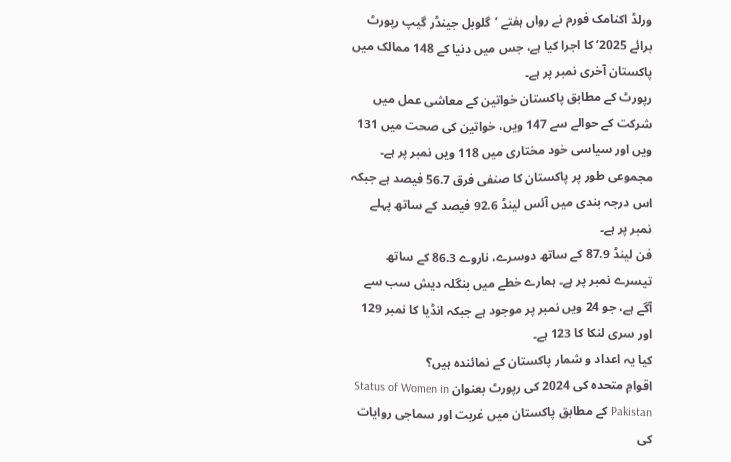ورلڈ اکنامک فورم نے رواں ہفتے ’گلوبل جینڈر گیپ رپورٹ برائے 2025‘ کا اجرا کیا ہے، جس میں دنیا کے 148 ممالک میں پاکستان آخری نمبر پر ہے۔
رپورٹ کے مطابق پاکستان خواتین کے معاشی عمل میں شرکت کے حوالے سے 147 ویں، خواتین کی صحت میں 131 ویں اور سیاسی خود مختاری میں 118 ویں نمبر پر ہے۔
مجموعی طور پر پاکستان کا صنفی فرق 56.7 فیصد ہے جبکہ اس درجہ بندی میں آئس لینڈ 92.6 فیصد کے ساتھ پہلے نمبر پر ہے۔
فن لینڈ 87.9 کے ساتھ دوسرے، ناروے 86.3 کے ساتھ تیسرے نمبر پر ہے۔ ہمارے خطے میں بنگلہ دیش سب سے آگے ہے، جو 24 ویں نمبر پر موجود ہے جبکہ انڈیا کا نمبر 129 اور سری لنکا کا 123 ہے۔
کیا یہ اعداد و شمار پاکستان کے نمائندہ ہیں؟
اقوامِ متحدہ کی 2024 کی رپورٹ بعنوان Status of Women in Pakistan کے مطابق پاکستان میں غربت اور سماجی روایات کی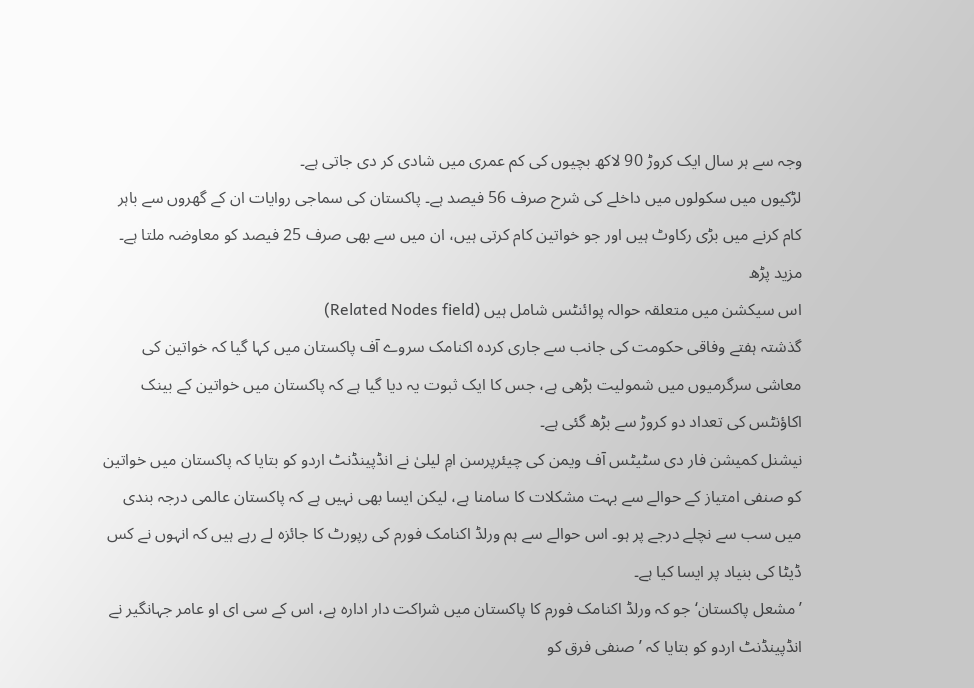وجہ سے ہر سال ایک کروڑ 90 لاکھ بچیوں کی کم عمری میں شادی کر دی جاتی ہے۔
لڑکیوں میں سکولوں میں داخلے کی شرح صرف 56 فیصد ہے۔ پاکستان کی سماجی روایات ان کے گھروں سے باہر کام کرنے میں بڑی رکاوٹ ہیں اور جو خواتین کام کرتی ہیں، ان میں سے بھی صرف 25 فیصد کو معاوضہ ملتا ہے۔
مزید پڑھ
اس سیکشن میں متعلقہ حوالہ پوائنٹس شامل ہیں (Related Nodes field)
گذشتہ ہفتے وفاقی حکومت کی جانب سے جاری کردہ اکنامک سروے آف پاکستان میں کہا گیا کہ خواتین کی معاشی سرگرمیوں میں شمولیت بڑھی ہے، جس کا ایک ثبوت یہ دیا گیا ہے کہ پاکستان میں خواتین کے بینک اکاؤنٹس کی تعداد دو کروڑ سے بڑھ گئی ہے۔
نیشنل کمیشن فار دی سٹیٹس آف ویمن کی چیئرپرسن امِ لیلیٰ نے انڈپینڈنٹ اردو کو بتایا کہ پاکستان میں خواتین کو صنفی امتیاز کے حوالے سے بہت مشکلات کا سامنا ہے، لیکن ایسا بھی نہیں ہے کہ پاکستان عالمی درجہ بندی میں سب سے نچلے درجے پر ہو۔ اس حوالے سے ہم ورلڈ اکنامک فورم کی رپورٹ کا جائزہ لے رہے ہیں کہ انہوں نے کس ڈیٹا کی بنیاد پر ایسا کیا ہے۔
’مشعل پاکستان‘ جو کہ ورلڈ اکنامک فورم کا پاکستان میں شراکت دار ادارہ ہے، اس کے سی ای او عامر جہانگیر نے انڈپینڈنٹ اردو کو بتایا کہ ’صنفی فرق کو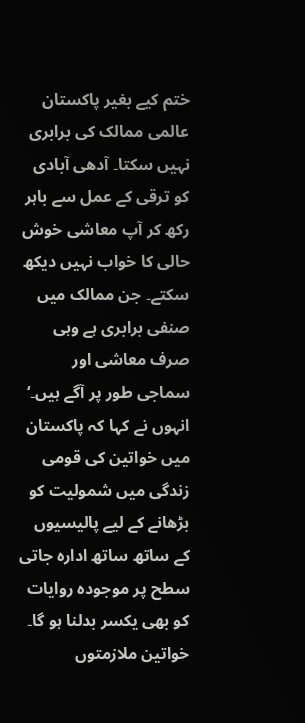ختم کیے بغیر پاکستان عالمی ممالک کی برابری نہیں سکتا۔ آدھی آبادی کو ترقی کے عمل سے باہر رکھ کر آپ معاشی خوش حالی کا خواب نہیں دیکھ سکتے۔ جن ممالک میں صنفی برابری ہے وہی صرف معاشی اور سماجی طور پر آگے ہیں۔‘
انہوں نے کہا کہ پاکستان میں خواتین کی قومی زندگی میں شمولیت کو بڑھانے کے لیے پالیسیوں کے ساتھ ساتھ ادارہ جاتی سطح پر موجودہ روایات کو بھی یکسر بدلنا ہو گا۔
خواتین ملازمتوں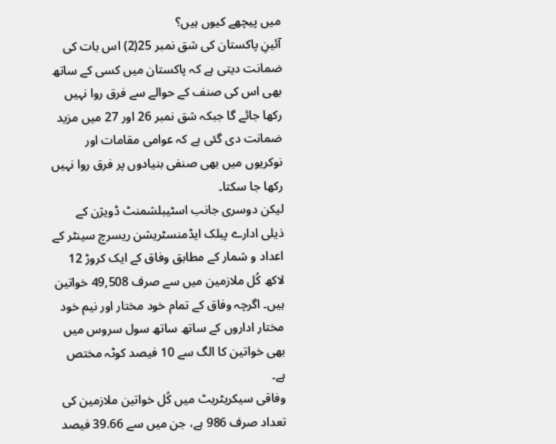میں پیچھے کیوں ہیں؟
آئینِ پاکستان کی شق نمبر 25(2) اس بات کی ضمانت دیتی ہے کہ پاکستان میں کسی کے ساتھ بھی اس کی صنف کے حوالے سے فرق روا نہیں رکھا جائے گا جبکہ شق نمبر 26 اور 27 میں مزید ضمانت دی گئی ہے کہ عوامی مقامات اور نوکریوں میں بھی صنفی بنیادوں پر فرق روا نہیں رکھا جا سکتا۔
لیکن دوسری جانب اسٹیبلشمنٹ ڈویژن کے ذیلی ادارے پبلک ایڈمنسٹریشن ریسرچ سینٹر کے اعداد و شمار کے مطابق وفاق کے ایک کروڑ 12 لاکھ کُل ملازمین میں سے صرف 49,508 خواتین ہیں۔ اگرچہ وفاق کے تمام خود مختار اور نیم خود مختار اداروں کے ساتھ ساتھ سول سروس میں بھی خواتین کا الگ سے 10 فیصد کوٹہ مختص ہے۔
وفاقی سیکریٹریٹ میں کُل خواتین ملازمین کی تعداد صرف 986 ہے، جن میں سے 39.66 فیصد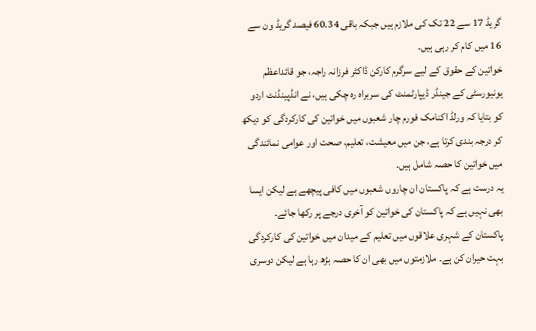گریڈ 17 سے 22 تک کی ملازم ہیں جبکہ باقی 60.34 فیصد گریڈ ون سے 16 میں کام کر رہی ہیں۔
خواتین کے حقوق کے لیے سرگرم کارکن ڈاکٹر فرزانہ راجہ، جو قائداعظم یونیورسٹی کے جینڈر ڈیپارٹمنٹ کی سربراہ رہ چکی ہیں، نے انڈپینڈنٹ اردو کو بتایا کہ ورلڈ اکنامک فورم چار شعبوں میں خواتین کی کارکردگی کو دیکھ کر درجہ بندی کرتا ہے، جن میں معیشت، تعلیم، صحت اور عوامی نمائندگی میں خواتین کا حصہ شامل ہیں۔
یہ درست ہے کہ پاکستان ان چاروں شعبوں میں کافی پیچھے ہے لیکن ایسا بھی نہیں ہے کہ پاکستان کی خواتین کو آخری درجے پر رکھا جائے۔
پاکستان کے شہری علاقوں میں تعلیم کے میدان میں خواتین کی کارکردگی بہت حیران کن ہے۔ ملازمتوں میں بھی ان کا حصہ بڑھ رہا ہے لیکن دوسری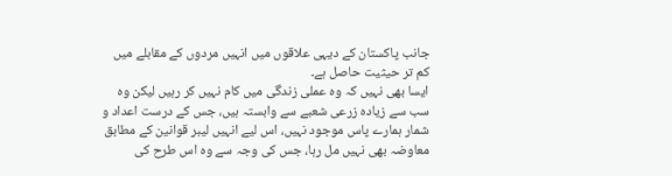جانب پاکستان کے دیہی علاقوں میں انہیں مردوں کے مقابلے میں کم تر حیثیت حاصل ہے۔
ایسا بھی نہیں کہ وہ عملی زندگی میں کام نہیں کر رہیں لیکن وہ سب سے زیادہ زرعی شعبے سے وابستہ ہیں، جس کے درست اعداد و شمار ہمارے پاس موجود نہیں، اس لیے انہیں لیبر قوانین کے مطابق معاوضہ بھی نہیں مل رہا، جس کی وجہ سے وہ اس طرح کی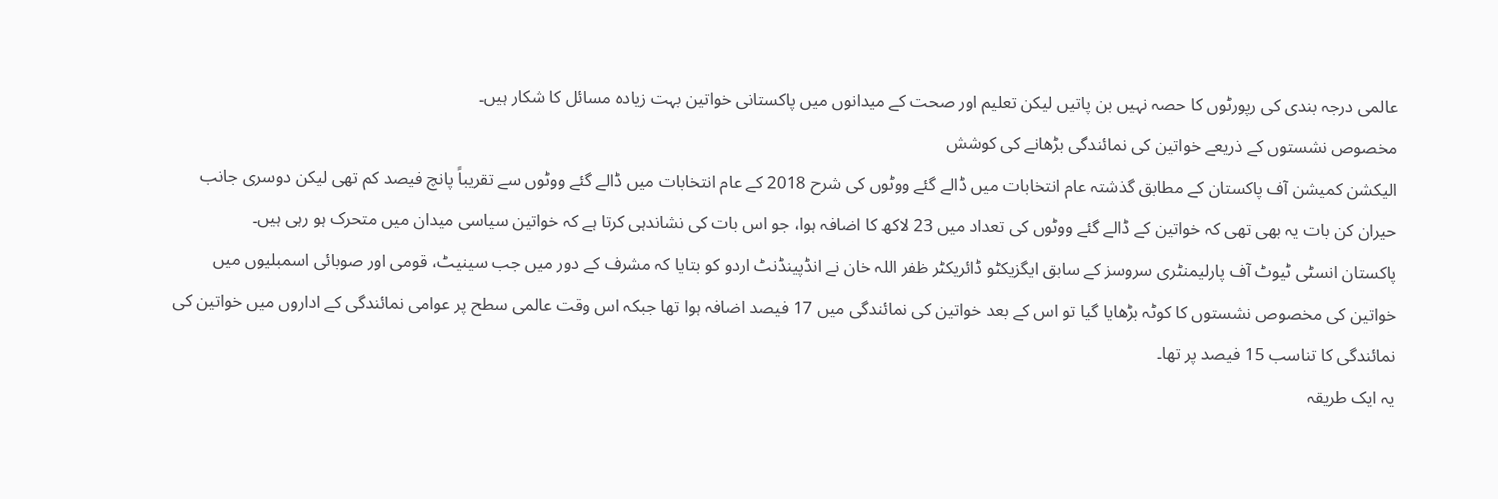عالمی درجہ بندی کی رپورٹوں کا حصہ نہیں بن پاتیں لیکن تعلیم اور صحت کے میدانوں میں پاکستانی خواتین بہت زیادہ مسائل کا شکار ہیں۔
مخصوص نشستوں کے ذریعے خواتین کی نمائندگی بڑھانے کی کوشش
الیکشن کمیشن آف پاکستان کے مطابق گذشتہ عام انتخابات میں ڈالے گئے ووٹوں کی شرح 2018 کے عام انتخابات میں ڈالے گئے ووٹوں سے تقریباً پانچ فیصد کم تھی لیکن دوسری جانب حیران کن بات یہ بھی تھی کہ خواتین کے ڈالے گئے ووٹوں کی تعداد میں 23 لاکھ کا اضافہ ہوا، جو اس بات کی نشاندہی کرتا ہے کہ خواتین سیاسی میدان میں متحرک ہو رہی ہیں۔
پاکستان انسٹی ٹیوٹ آف پارلیمنٹری سروسز کے سابق ایگزیکٹو ڈائریکٹر ظفر اللہ خان نے انڈپینڈنٹ اردو کو بتایا کہ مشرف کے دور میں جب سینیٹ، قومی اور صوبائی اسمبلیوں میں خواتین کی مخصوص نشستوں کا کوٹہ بڑھایا گیا تو اس کے بعد خواتین کی نمائندگی میں 17 فیصد اضافہ ہوا تھا جبکہ اس وقت عالمی سطح پر عوامی نمائندگی کے اداروں میں خواتین کی نمائندگی کا تناسب 15 فیصد پر تھا۔
یہ ایک طریقہ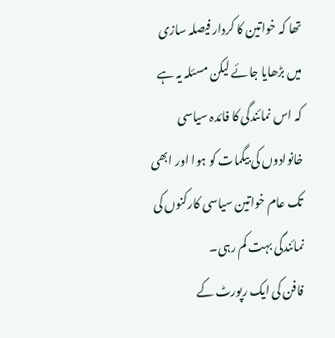تھا کہ خواتین کا کردار فیصلہ سازی میں بڑھایا جائے لیکن مسئلہ یہ ہے کہ اس نمائندگی کا فائدہ سیاسی خانوادوں کی بیگمات کو ہوا اور ابھی تک عام خواتین سیاسی کارکنوں کی نمائندگی بہت کم رہی۔
فافن کی ایک رپورٹ کے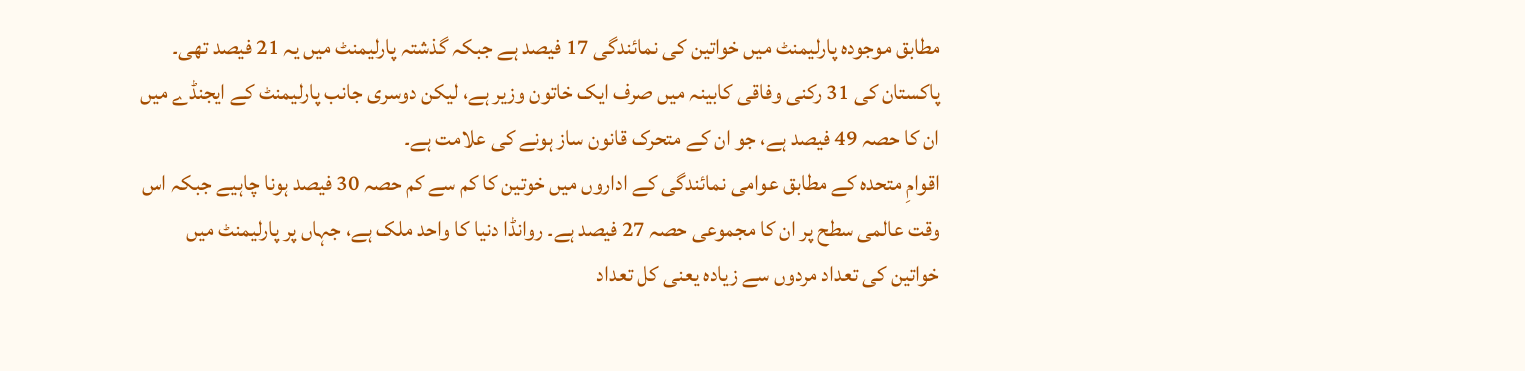مطابق موجودہ پارلیمنٹ میں خواتین کی نمائندگی 17 فیصد ہے جبکہ گذشتہ پارلیمنٹ میں یہ 21 فیصد تھی۔ پاکستان کی 31 رکنی وفاقی کابینہ میں صرف ایک خاتون وزیر ہے، لیکن دوسری جانب پارلیمنٹ کے ایجنڈے میں ان کا حصہ 49 فیصد ہے، جو ان کے متحرک قانون ساز ہونے کی علامت ہے۔
اقوامِ متحدہ کے مطابق عوامی نمائندگی کے اداروں میں خوتین کا کم سے کم حصہ 30 فیصد ہونا چاہیے جبکہ اس وقت عالمی سطح پر ان کا مجموعی حصہ 27 فیصد ہے۔ روانڈا دنیا کا واحد ملک ہے، جہاں پر پارلیمنٹ میں خواتین کی تعداد مردوں سے زیادہ یعنی کل تعداد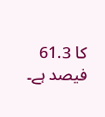کا 61.3 فیصد ہے۔